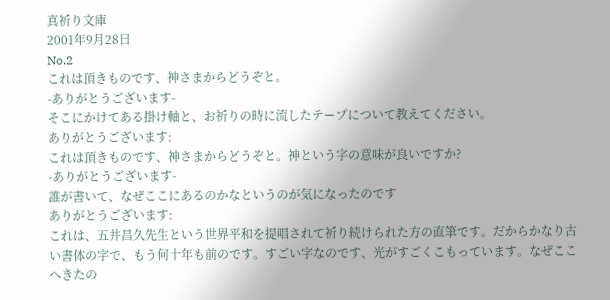真祈り文庫
2001年9月28日
No.2
これは頂きものです、神さまからどうぞと。
-ありがとうございます-
そこにかけてある掛け軸と、お祈りの時に流したテープについて教えてください。
ありがとうございます:
これは頂きものです、神さまからどうぞと。神という字の意味が良いですか?
-ありがとうございます-
誰が書いて、なぜここにあるのかなというのが気になったのです
ありがとうございます:
これは、五井昌久先生という世界平和を提唱されて祈り続けられた方の直筆です。だからかなり古い書体の字で、もう何十年も前のです。すごい字なのです、光がすごくこもっています。なぜここへきたの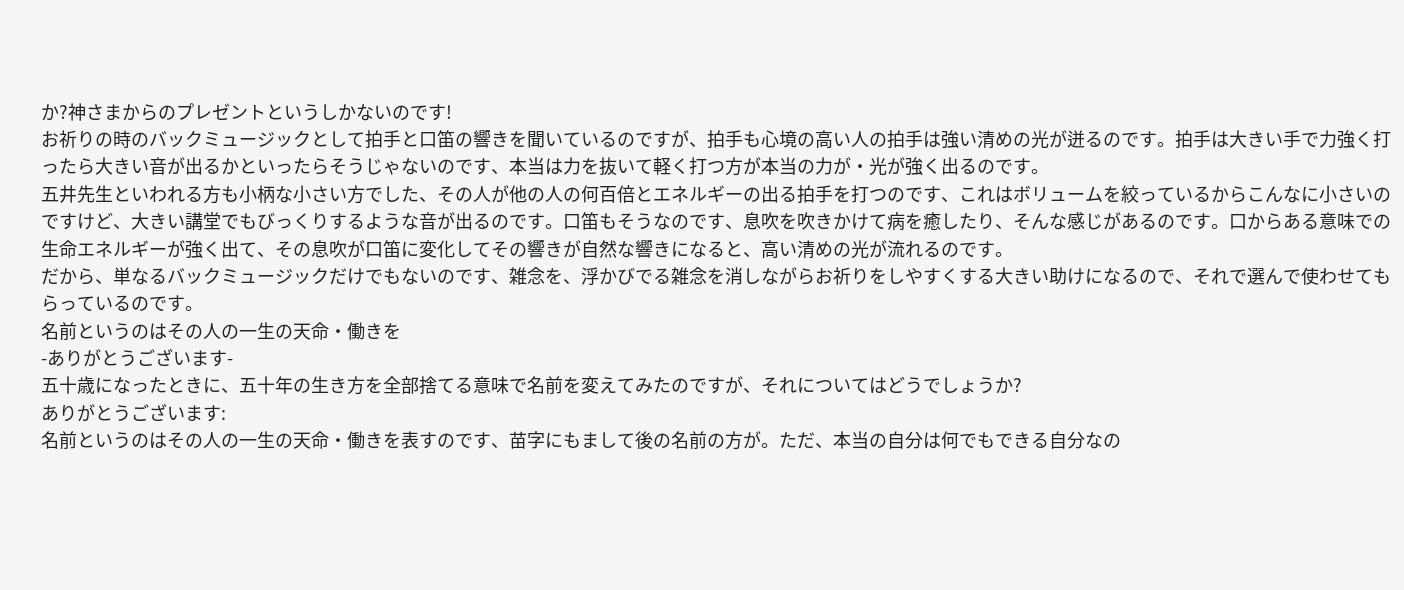か?神さまからのプレゼントというしかないのです!
お祈りの時のバックミュージックとして拍手と口笛の響きを聞いているのですが、拍手も心境の高い人の拍手は強い清めの光が迸るのです。拍手は大きい手で力強く打ったら大きい音が出るかといったらそうじゃないのです、本当は力を抜いて軽く打つ方が本当の力が・光が強く出るのです。
五井先生といわれる方も小柄な小さい方でした、その人が他の人の何百倍とエネルギーの出る拍手を打つのです、これはボリュームを絞っているからこんなに小さいのですけど、大きい講堂でもびっくりするような音が出るのです。口笛もそうなのです、息吹を吹きかけて病を癒したり、そんな感じがあるのです。口からある意味での生命エネルギーが強く出て、その息吹が口笛に変化してその響きが自然な響きになると、高い清めの光が流れるのです。
だから、単なるバックミュージックだけでもないのです、雑念を、浮かびでる雑念を消しながらお祈りをしやすくする大きい助けになるので、それで選んで使わせてもらっているのです。
名前というのはその人の一生の天命・働きを
-ありがとうございます-
五十歳になったときに、五十年の生き方を全部捨てる意味で名前を変えてみたのですが、それについてはどうでしょうか?
ありがとうございます:
名前というのはその人の一生の天命・働きを表すのです、苗字にもまして後の名前の方が。ただ、本当の自分は何でもできる自分なの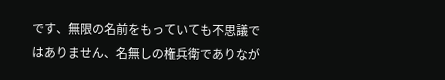です、無限の名前をもっていても不思議ではありません、名無しの権兵衛でありなが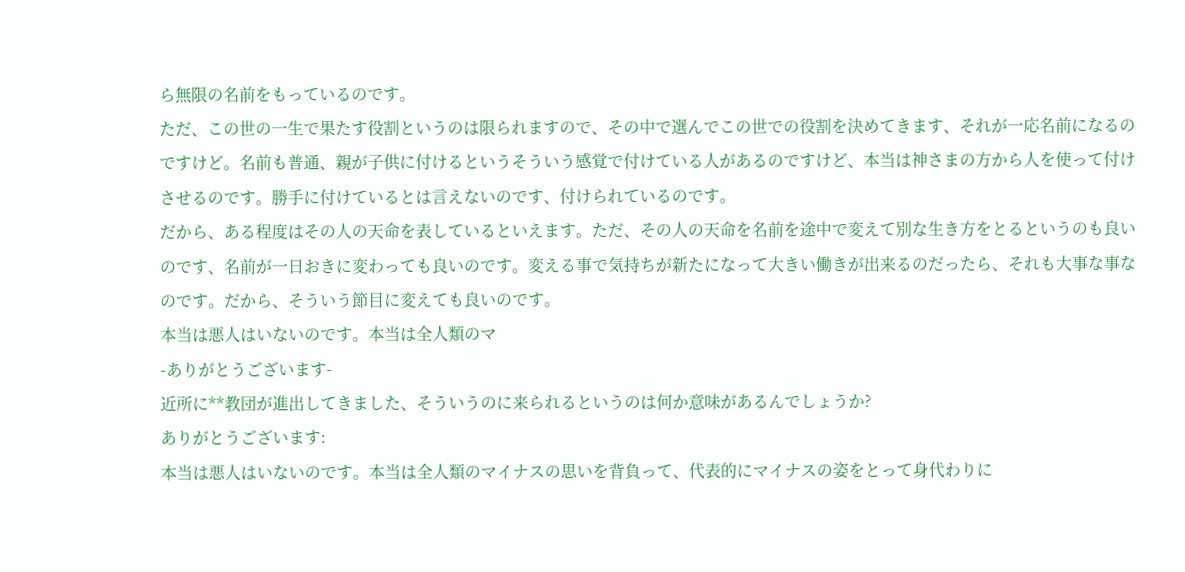ら無限の名前をもっているのです。
ただ、この世の一生で果たす役割というのは限られますので、その中で選んでこの世での役割を決めてきます、それが一応名前になるのですけど。名前も普通、親が子供に付けるというそういう感覚で付けている人があるのですけど、本当は神さまの方から人を使って付けさせるのです。勝手に付けているとは言えないのです、付けられているのです。
だから、ある程度はその人の天命を表しているといえます。ただ、その人の天命を名前を途中で変えて別な生き方をとるというのも良いのです、名前が一日おきに変わっても良いのです。変える事で気持ちが新たになって大きい働きが出来るのだったら、それも大事な事なのです。だから、そういう節目に変えても良いのです。
本当は悪人はいないのです。本当は全人類のマ
-ありがとうございます-
近所に**教団が進出してきました、そういうのに来られるというのは何か意味があるんでしょうか?
ありがとうございます:
本当は悪人はいないのです。本当は全人類のマイナスの思いを背負って、代表的にマイナスの姿をとって身代わりに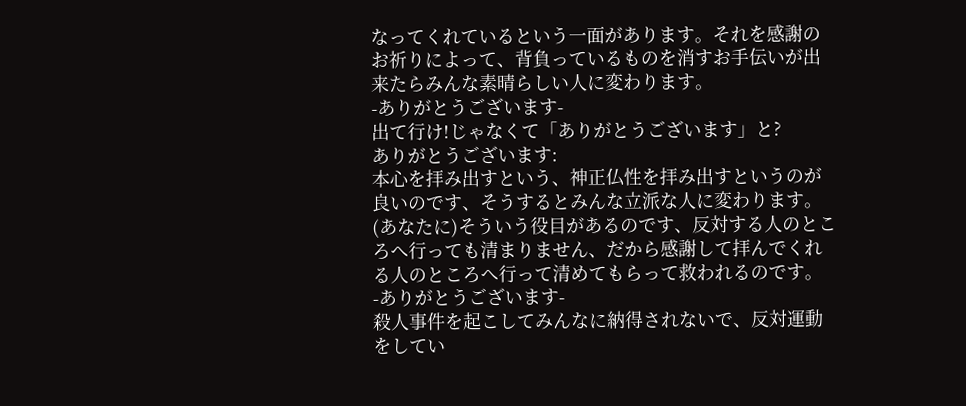なってくれているという一面があります。それを感謝のお祈りによって、背負っているものを消すお手伝いが出来たらみんな素晴らしい人に変わります。
-ありがとうございます-
出て行け!じゃなくて「ありがとうございます」と?
ありがとうございます:
本心を拝み出すという、神正仏性を拝み出すというのが良いのです、そうするとみんな立派な人に変わります。(あなたに)そういう役目があるのです、反対する人のところへ行っても清まりません、だから感謝して拝んでくれる人のところへ行って清めてもらって救われるのです。
-ありがとうございます-
殺人事件を起こしてみんなに納得されないで、反対運動をしてい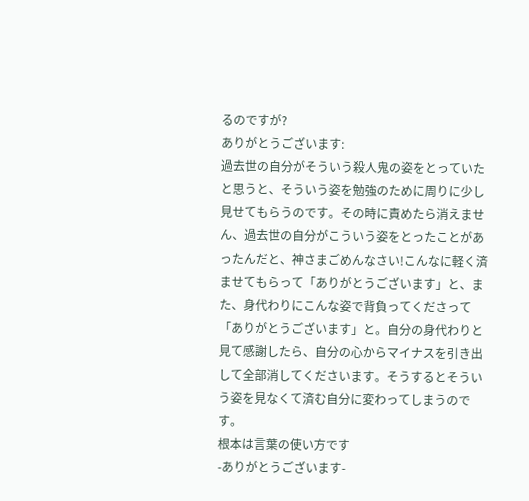るのですが?
ありがとうございます:
過去世の自分がそういう殺人鬼の姿をとっていたと思うと、そういう姿を勉強のために周りに少し見せてもらうのです。その時に責めたら消えません、過去世の自分がこういう姿をとったことがあったんだと、神さまごめんなさい!こんなに軽く済ませてもらって「ありがとうございます」と、また、身代わりにこんな姿で背負ってくださって「ありがとうございます」と。自分の身代わりと見て感謝したら、自分の心からマイナスを引き出して全部消してくださいます。そうするとそういう姿を見なくて済む自分に変わってしまうのです。
根本は言葉の使い方です
-ありがとうございます-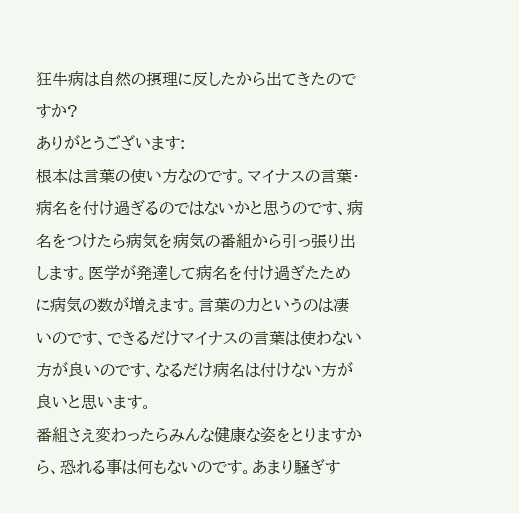狂牛病は自然の摂理に反したから出てきたのですか?
ありがとうございます:
根本は言葉の使い方なのです。マイナスの言葉・病名を付け過ぎるのではないかと思うのです、病名をつけたら病気を病気の番組から引っ張り出します。医学が発達して病名を付け過ぎたために病気の数が増えます。言葉の力というのは凄いのです、できるだけマイナスの言葉は使わない方が良いのです、なるだけ病名は付けない方が良いと思います。
番組さえ変わったらみんな健康な姿をとりますから、恐れる事は何もないのです。あまり騒ぎす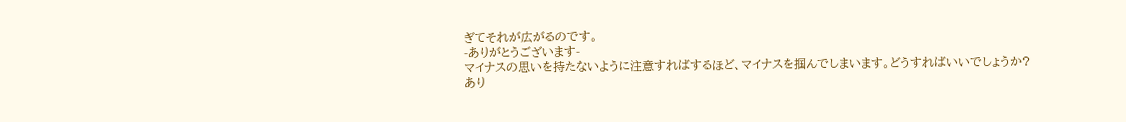ぎてそれが広がるのです。
-ありがとうございます-
マイナスの思いを持たないように注意すればするほど、マイナスを掴んでしまいます。どうすればいいでしょうか?
あり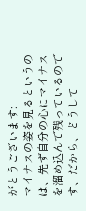がとうございます:
マイナスの姿を見るというのは、先ず自分の心にマイナスを溜め込んで残っているのです、だから、どうして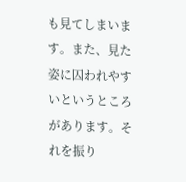も見てしまいます。また、見た姿に囚われやすいというところがあります。それを振り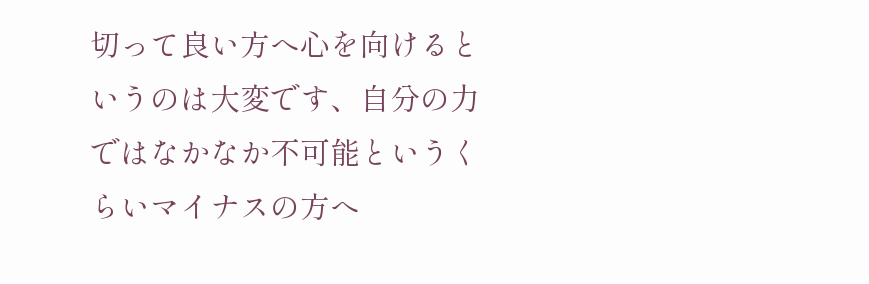切って良い方へ心を向けるというのは大変です、自分の力ではなかなか不可能というくらいマイナスの方へ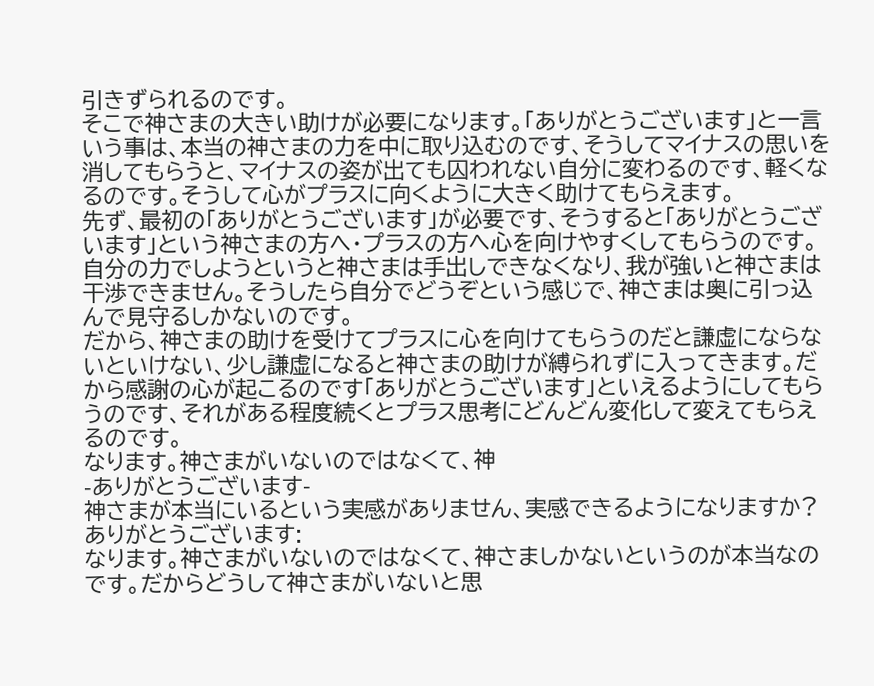引きずられるのです。
そこで神さまの大きい助けが必要になります。「ありがとうございます」と一言いう事は、本当の神さまの力を中に取り込むのです、そうしてマイナスの思いを消してもらうと、マイナスの姿が出ても囚われない自分に変わるのです、軽くなるのです。そうして心がプラスに向くように大きく助けてもらえます。
先ず、最初の「ありがとうございます」が必要です、そうすると「ありがとうございます」という神さまの方へ・プラスの方へ心を向けやすくしてもらうのです。自分の力でしようというと神さまは手出しできなくなり、我が強いと神さまは干渉できません。そうしたら自分でどうぞという感じで、神さまは奥に引っ込んで見守るしかないのです。
だから、神さまの助けを受けてプラスに心を向けてもらうのだと謙虚にならないといけない、少し謙虚になると神さまの助けが縛られずに入ってきます。だから感謝の心が起こるのです「ありがとうございます」といえるようにしてもらうのです、それがある程度続くとプラス思考にどんどん変化して変えてもらえるのです。
なります。神さまがいないのではなくて、神
-ありがとうございます-
神さまが本当にいるという実感がありません、実感できるようになりますか?
ありがとうございます:
なります。神さまがいないのではなくて、神さましかないというのが本当なのです。だからどうして神さまがいないと思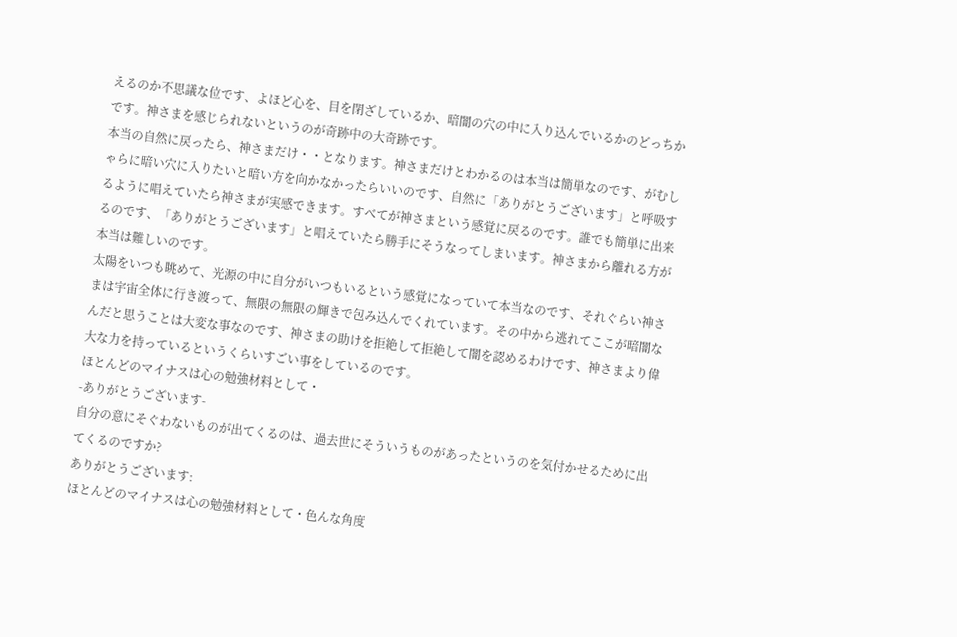えるのか不思議な位です、よほど心を、目を閉ざしているか、暗闇の穴の中に入り込んでいるかのどっちかです。神さまを感じられないというのが奇跡中の大奇跡です。
本当の自然に戻ったら、神さまだけ・・となります。神さまだけとわかるのは本当は簡単なのです、がむしゃらに暗い穴に入りたいと暗い方を向かなかったらいいのです、自然に「ありがとうございます」と呼吸するように唱えていたら神さまが実感できます。すべてが神さまという感覚に戻るのです。誰でも簡単に出来るのです、「ありがとうございます」と唱えていたら勝手にそうなってしまいます。神さまから離れる方が本当は難しいのです。
太陽をいつも眺めて、光源の中に自分がいつもいるという感覚になっていて本当なのです、それぐらい神さまは宇宙全体に行き渡って、無限の無限の輝きで包み込んでくれています。その中から逃れてここが暗闇なんだと思うことは大変な事なのです、神さまの助けを拒絶して拒絶して闇を認めるわけです、神さまより偉大な力を持っているというくらいすごい事をしているのです。
ほとんどのマイナスは心の勉強材料として・
-ありがとうございます-
自分の意にそぐわないものが出てくるのは、過去世にそういうものがあったというのを気付かせるために出てくるのですか?
ありがとうございます:
ほとんどのマイナスは心の勉強材料として・色んな角度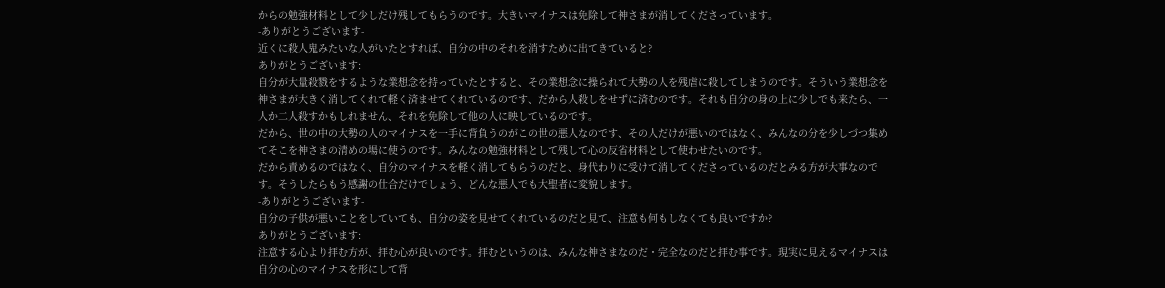からの勉強材料として少しだけ残してもらうのです。大きいマイナスは免除して神さまが消してくださっています。
-ありがとうございます-
近くに殺人鬼みたいな人がいたとすれば、自分の中のそれを消すために出てきていると?
ありがとうございます:
自分が大量殺戮をするような業想念を持っていたとすると、その業想念に操られて大勢の人を残虐に殺してしまうのです。そういう業想念を神さまが大きく消してくれて軽く済ませてくれているのです、だから人殺しをせずに済むのです。それも自分の身の上に少しでも来たら、一人か二人殺すかもしれません、それを免除して他の人に映しているのです。
だから、世の中の大勢の人のマイナスを一手に背負うのがこの世の悪人なのです、その人だけが悪いのではなく、みんなの分を少しづつ集めてそこを神さまの清めの場に使うのです。みんなの勉強材料として残して心の反省材料として使わせたいのです。
だから責めるのではなく、自分のマイナスを軽く消してもらうのだと、身代わりに受けて消してくださっているのだとみる方が大事なのです。そうしたらもう感謝の仕合だけでしょう、どんな悪人でも大聖者に変貌します。
-ありがとうございます-
自分の子供が悪いことをしていても、自分の姿を見せてくれているのだと見て、注意も何もしなくても良いですか?
ありがとうございます:
注意する心より拝む方が、拝む心が良いのです。拝むというのは、みんな神さまなのだ・完全なのだと拝む事です。現実に見えるマイナスは自分の心のマイナスを形にして背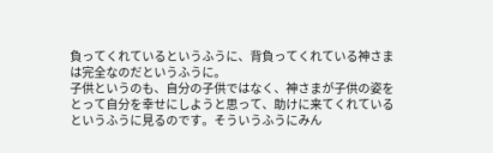負ってくれているというふうに、背負ってくれている神さまは完全なのだというふうに。
子供というのも、自分の子供ではなく、神さまが子供の姿をとって自分を幸せにしようと思って、助けに来てくれているというふうに見るのです。そういうふうにみん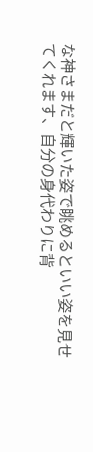な神さまだと輝いた姿で眺めるといい姿を見せてくれます、自分の身代わりに背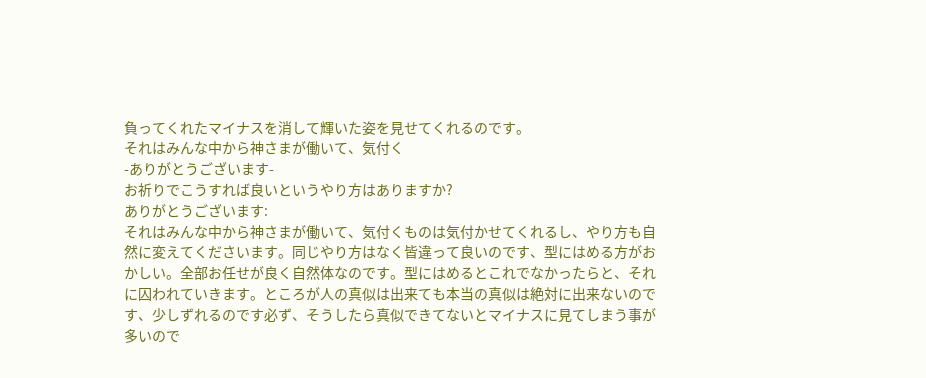負ってくれたマイナスを消して輝いた姿を見せてくれるのです。
それはみんな中から神さまが働いて、気付く
-ありがとうございます-
お祈りでこうすれば良いというやり方はありますか?
ありがとうございます:
それはみんな中から神さまが働いて、気付くものは気付かせてくれるし、やり方も自然に変えてくださいます。同じやり方はなく皆違って良いのです、型にはめる方がおかしい。全部お任せが良く自然体なのです。型にはめるとこれでなかったらと、それに囚われていきます。ところが人の真似は出来ても本当の真似は絶対に出来ないのです、少しずれるのです必ず、そうしたら真似できてないとマイナスに見てしまう事が多いので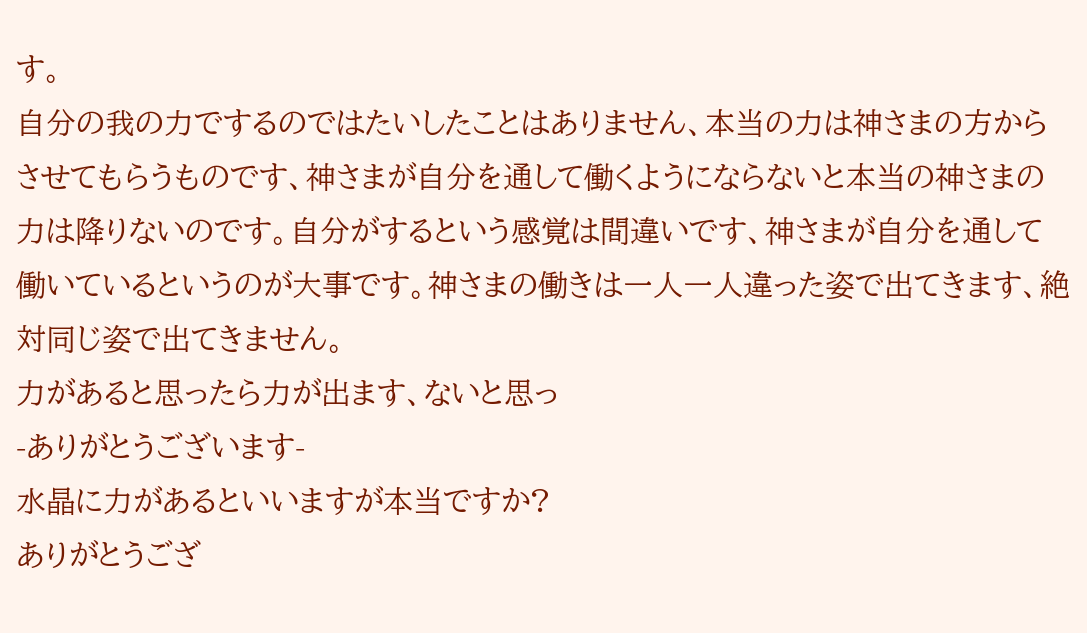す。
自分の我の力でするのではたいしたことはありません、本当の力は神さまの方からさせてもらうものです、神さまが自分を通して働くようにならないと本当の神さまの力は降りないのです。自分がするという感覚は間違いです、神さまが自分を通して働いているというのが大事です。神さまの働きは一人一人違った姿で出てきます、絶対同じ姿で出てきません。
力があると思ったら力が出ます、ないと思っ
-ありがとうございます-
水晶に力があるといいますが本当ですか?
ありがとうござ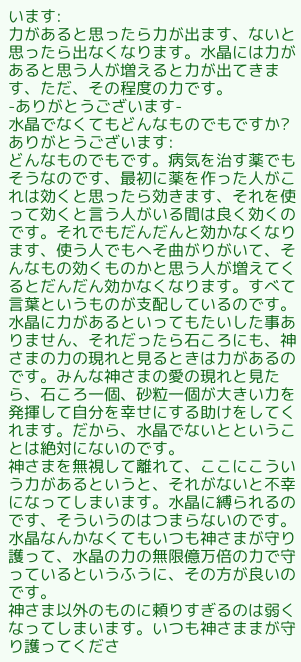います:
力があると思ったら力が出ます、ないと思ったら出なくなります。水晶には力があると思う人が増えると力が出てきます、ただ、その程度の力です。
-ありがとうございます-
水晶でなくてもどんなものでもですか?
ありがとうございます:
どんなものでもです。病気を治す薬でもそうなのです、最初に薬を作った人がこれは効くと思ったら効きます、それを使って効くと言う人がいる間は良く効くのです。それでもだんだんと効かなくなります、使う人でもへそ曲がりがいて、そんなもの効くものかと思う人が増えてくるとだんだん効かなくなります。すべて言葉というものが支配しているのです。
水晶に力があるといってもたいした事ありません、それだったら石ころにも、神さまの力の現れと見るときは力があるのです。みんな神さまの愛の現れと見たら、石ころ一個、砂粒一個が大きい力を発揮して自分を幸せにする助けをしてくれます。だから、水晶でないとということは絶対にないのです。
神さまを無視して離れて、ここにこういう力があるというと、それがないと不幸になってしまいます。水晶に縛られるのです、そういうのはつまらないのです。水晶なんかなくてもいつも神さまが守り護って、水晶の力の無限億万倍の力で守っているというふうに、その方が良いのです。
神さま以外のものに頼りすぎるのは弱くなってしまいます。いつも神さままが守り護ってくださ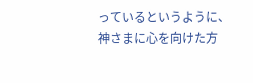っているというように、神さまに心を向けた方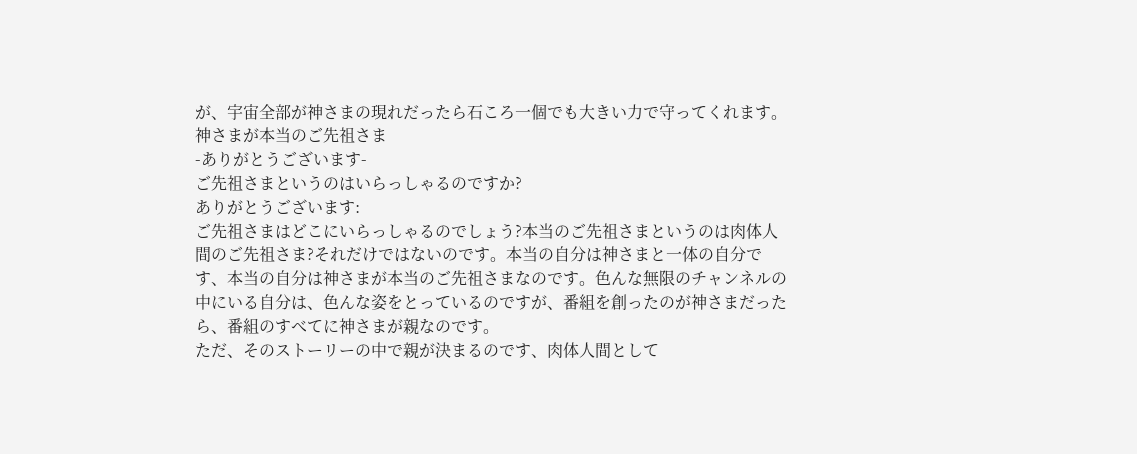が、宇宙全部が神さまの現れだったら石ころ一個でも大きい力で守ってくれます。
神さまが本当のご先祖さま
-ありがとうございます-
ご先祖さまというのはいらっしゃるのですか?
ありがとうございます:
ご先祖さまはどこにいらっしゃるのでしょう?本当のご先祖さまというのは肉体人間のご先祖さま?それだけではないのです。本当の自分は神さまと一体の自分です、本当の自分は神さまが本当のご先祖さまなのです。色んな無限のチャンネルの中にいる自分は、色んな姿をとっているのですが、番組を創ったのが神さまだったら、番組のすべてに神さまが親なのです。
ただ、そのストーリーの中で親が決まるのです、肉体人間として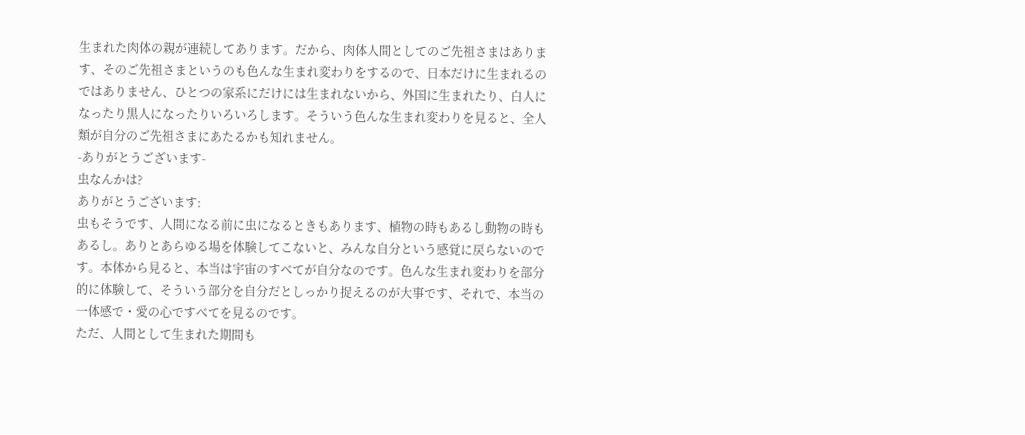生まれた肉体の親が連続してあります。だから、肉体人間としてのご先祖さまはあります、そのご先祖さまというのも色んな生まれ変わりをするので、日本だけに生まれるのではありません、ひとつの家系にだけには生まれないから、外国に生まれたり、白人になったり黒人になったりいろいろします。そういう色んな生まれ変わりを見ると、全人類が自分のご先祖さまにあたるかも知れません。
-ありがとうございます-
虫なんかは?
ありがとうございます:
虫もそうです、人間になる前に虫になるときもあります、植物の時もあるし動物の時もあるし。ありとあらゆる場を体験してこないと、みんな自分という感覚に戻らないのです。本体から見ると、本当は宇宙のすべてが自分なのです。色んな生まれ変わりを部分的に体験して、そういう部分を自分だとしっかり捉えるのが大事です、それで、本当の一体感で・愛の心ですべてを見るのです。
ただ、人間として生まれた期間も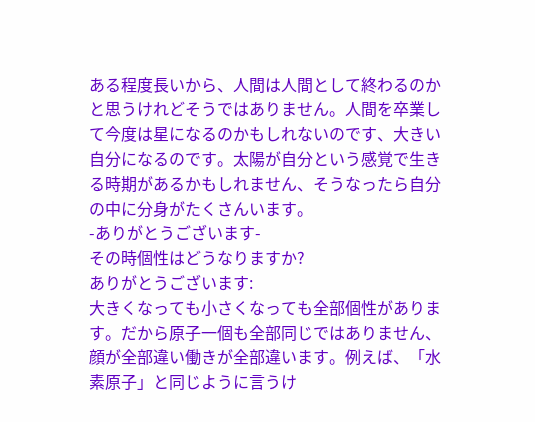ある程度長いから、人間は人間として終わるのかと思うけれどそうではありません。人間を卒業して今度は星になるのかもしれないのです、大きい自分になるのです。太陽が自分という感覚で生きる時期があるかもしれません、そうなったら自分の中に分身がたくさんいます。
-ありがとうございます-
その時個性はどうなりますか?
ありがとうございます:
大きくなっても小さくなっても全部個性があります。だから原子一個も全部同じではありません、顔が全部違い働きが全部違います。例えば、「水素原子」と同じように言うけ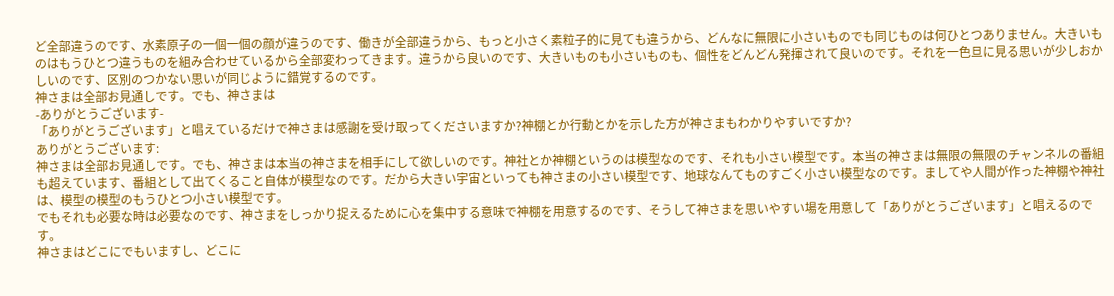ど全部違うのです、水素原子の一個一個の顔が違うのです、働きが全部違うから、もっと小さく素粒子的に見ても違うから、どんなに無限に小さいものでも同じものは何ひとつありません。大きいものはもうひとつ違うものを組み合わせているから全部変わってきます。違うから良いのです、大きいものも小さいものも、個性をどんどん発揮されて良いのです。それを一色旦に見る思いが少しおかしいのです、区別のつかない思いが同じように錯覚するのです。
神さまは全部お見通しです。でも、神さまは
-ありがとうございます-
「ありがとうございます」と唱えているだけで神さまは感謝を受け取ってくださいますか?神棚とか行動とかを示した方が神さまもわかりやすいですか?
ありがとうございます:
神さまは全部お見通しです。でも、神さまは本当の神さまを相手にして欲しいのです。神社とか神棚というのは模型なのです、それも小さい模型です。本当の神さまは無限の無限のチャンネルの番組も超えています、番組として出てくること自体が模型なのです。だから大きい宇宙といっても神さまの小さい模型です、地球なんてものすごく小さい模型なのです。ましてや人間が作った神棚や神社は、模型の模型のもうひとつ小さい模型です。
でもそれも必要な時は必要なのです、神さまをしっかり捉えるために心を集中する意味で神棚を用意するのです、そうして神さまを思いやすい場を用意して「ありがとうございます」と唱えるのです。
神さまはどこにでもいますし、どこに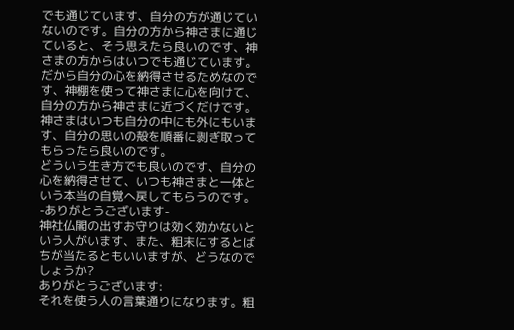でも通じています、自分の方が通じていないのです。自分の方から神さまに通じていると、そう思えたら良いのです、神さまの方からはいつでも通じています。だから自分の心を納得させるためなのです、神棚を使って神さまに心を向けて、自分の方から神さまに近づくだけです。神さまはいつも自分の中にも外にもいます、自分の思いの殻を順番に剥ぎ取ってもらったら良いのです。
どういう生き方でも良いのです、自分の心を納得させて、いつも神さまと一体という本当の自覚へ戻してもらうのです。
-ありがとうございます-
神社仏閣の出すお守りは効く効かないという人がいます、また、粗末にするとばちが当たるともいいますが、どうなのでしょうか?
ありがとうございます:
それを使う人の言葉通りになります。粗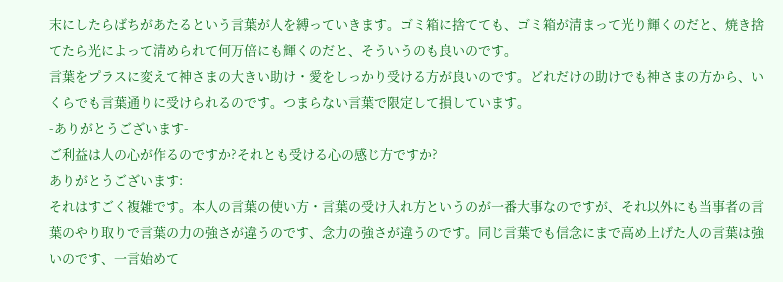末にしたらばちがあたるという言葉が人を縛っていきます。ゴミ箱に捨てても、ゴミ箱が清まって光り輝くのだと、焼き捨てたら光によって清められて何万倍にも輝くのだと、そういうのも良いのです。
言葉をプラスに変えて神さまの大きい助け・愛をしっかり受ける方が良いのです。どれだけの助けでも神さまの方から、いくらでも言葉通りに受けられるのです。つまらない言葉で限定して損しています。
-ありがとうございます-
ご利益は人の心が作るのですか?それとも受ける心の感じ方ですか?
ありがとうございます:
それはすごく複雑です。本人の言葉の使い方・言葉の受け入れ方というのが一番大事なのですが、それ以外にも当事者の言葉のやり取りで言葉の力の強さが違うのです、念力の強さが違うのです。同じ言葉でも信念にまで高め上げた人の言葉は強いのです、一言始めて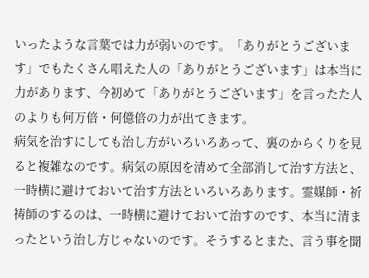いったような言葉では力が弱いのです。「ありがとうございます」でもたくさん唱えた人の「ありがとうございます」は本当に力があります、今初めて「ありがとうございます」を言ったた人のよりも何万倍・何億倍の力が出てきます。
病気を治すにしても治し方がいろいろあって、裏のからくりを見ると複雑なのです。病気の原因を清めて全部消して治す方法と、一時横に避けておいて治す方法といろいろあります。霊媒師・祈祷師のするのは、一時横に避けておいて治すのです、本当に清まったという治し方じゃないのです。そうするとまた、言う事を聞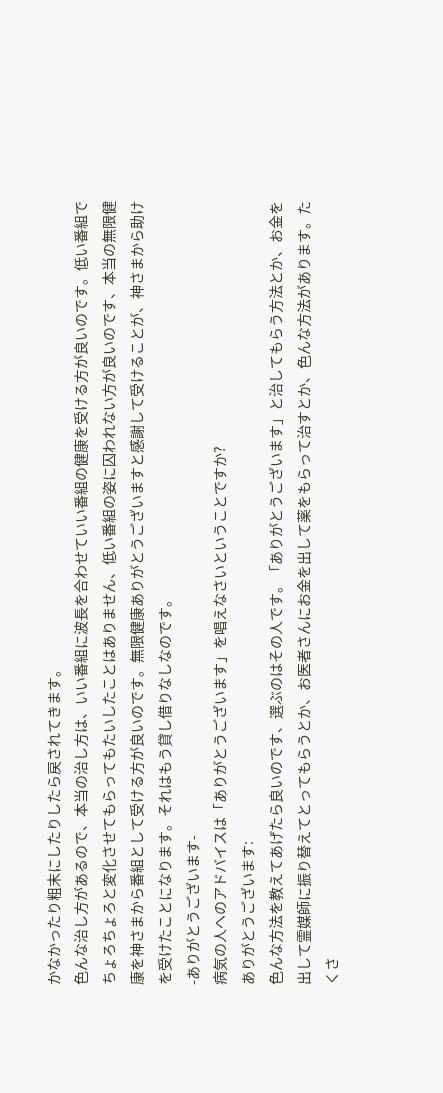かなかったり粗末にしたりしたら戻されてきます。
色んな治し方があるので、本当の治し方は、いい番組に波長を合わせていい番組の健康を受ける方が良いのです。低い番組でちょろちょろと変化させてもらってもたいしたことはありません、低い番組の姿に囚われない方が良いのです、本当の無限健康を神さまから番組として受ける方が良いのです。無限健康ありがとうございますと感謝して受けることが、神さまから助けを受けたことになります。それはもう貸し借りなしなのです。
-ありがとうございます-
病気の人へのアドバイスは「ありがとうございます」を唱えなさいということですか?
ありがとうございます:
色んな方法を教えてあげたら良いのです、選ぶのはその人です。「ありがとうございます」と治してもらう方法とか、お金を出して霊媒師に振り替えてとってもらうとか、お医者さんにお金を出して薬をもらって治すとか、色んな方法があります。たくさ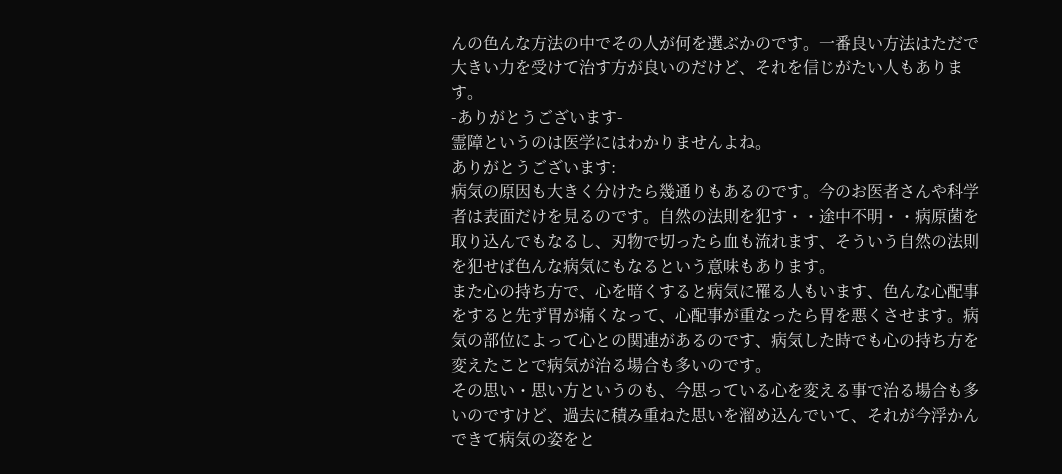んの色んな方法の中でその人が何を選ぶかのです。一番良い方法はただで大きい力を受けて治す方が良いのだけど、それを信じがたい人もあります。
-ありがとうございます-
霊障というのは医学にはわかりませんよね。
ありがとうございます:
病気の原因も大きく分けたら幾通りもあるのです。今のお医者さんや科学者は表面だけを見るのです。自然の法則を犯す・・途中不明・・病原菌を取り込んでもなるし、刃物で切ったら血も流れます、そういう自然の法則を犯せば色んな病気にもなるという意味もあります。
また心の持ち方で、心を暗くすると病気に罹る人もいます、色んな心配事をすると先ず胃が痛くなって、心配事が重なったら胃を悪くさせます。病気の部位によって心との関連があるのです、病気した時でも心の持ち方を変えたことで病気が治る場合も多いのです。
その思い・思い方というのも、今思っている心を変える事で治る場合も多いのですけど、過去に積み重ねた思いを溜め込んでいて、それが今浮かんできて病気の姿をと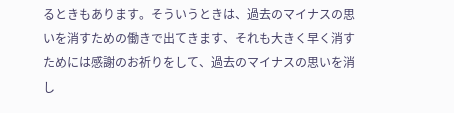るときもあります。そういうときは、過去のマイナスの思いを消すための働きで出てきます、それも大きく早く消すためには感謝のお祈りをして、過去のマイナスの思いを消し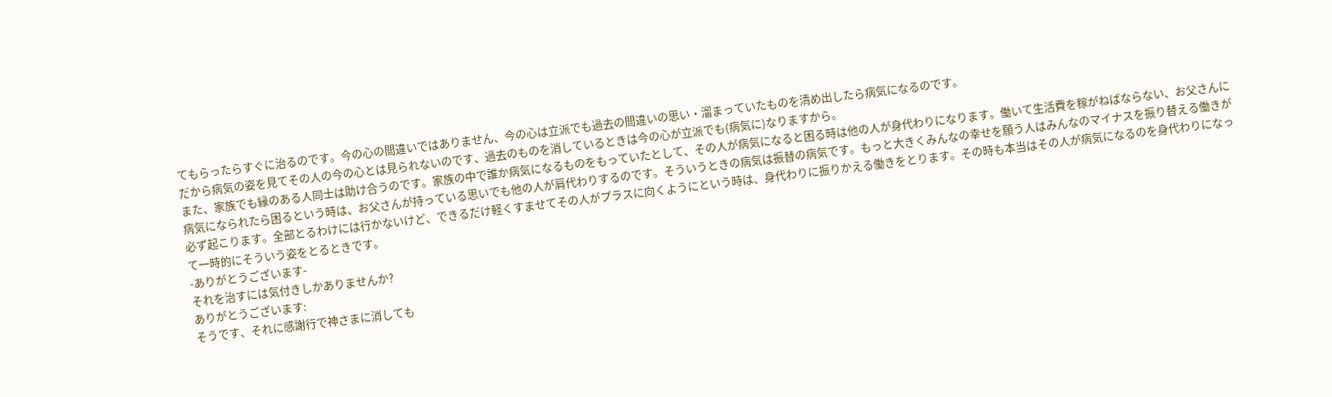てもらったらすぐに治るのです。今の心の間違いではありません、今の心は立派でも過去の間違いの思い・溜まっていたものを清め出したら病気になるのです。
だから病気の姿を見てその人の今の心とは見られないのです、過去のものを消しているときは今の心が立派でも(病気に)なりますから。
また、家族でも縁のある人同士は助け合うのです。家族の中で誰か病気になるものをもっていたとして、その人が病気になると困る時は他の人が身代わりになります。働いて生活費を稼がねばならない、お父さんに病気になられたら困るという時は、お父さんが持っている思いでも他の人が肩代わりするのです。そういうときの病気は振替の病気です。もっと大きくみんなの幸せを願う人はみんなのマイナスを振り替える働きが必ず起こります。全部とるわけには行かないけど、できるだけ軽くすませてその人がプラスに向くようにという時は、身代わりに振りかえる働きをとります。その時も本当はその人が病気になるのを身代わりになって一時的にそういう姿をとるときです。
-ありがとうございます-
それを治すには気付きしかありませんか?
ありがとうございます:
そうです、それに感謝行で神さまに消しても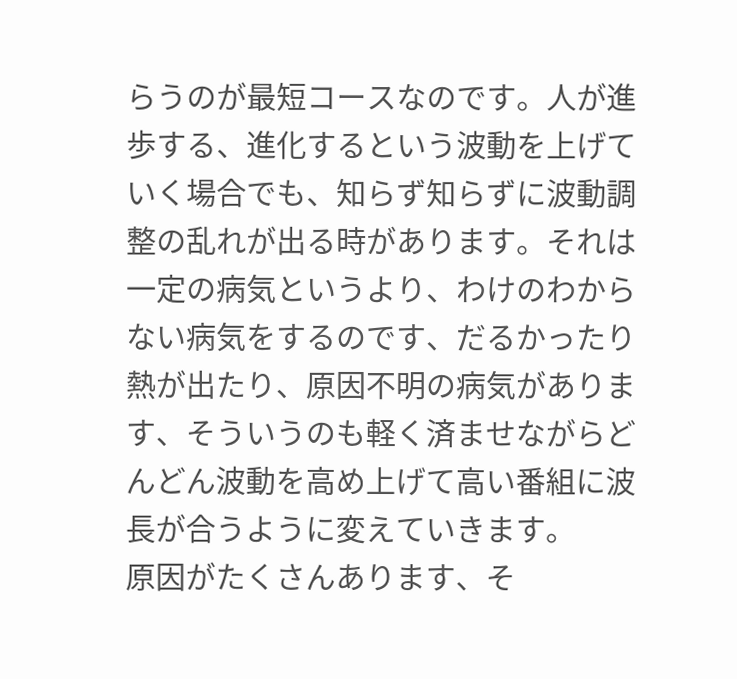らうのが最短コースなのです。人が進歩する、進化するという波動を上げていく場合でも、知らず知らずに波動調整の乱れが出る時があります。それは一定の病気というより、わけのわからない病気をするのです、だるかったり熱が出たり、原因不明の病気があります、そういうのも軽く済ませながらどんどん波動を高め上げて高い番組に波長が合うように変えていきます。
原因がたくさんあります、そ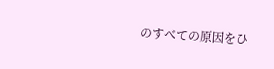のすべての原因をひ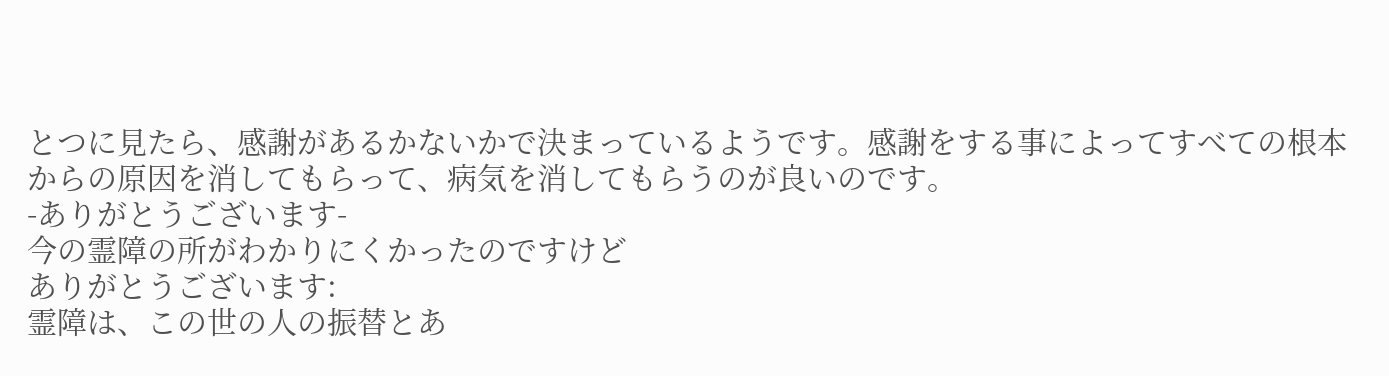とつに見たら、感謝があるかないかで決まっているようです。感謝をする事によってすべての根本からの原因を消してもらって、病気を消してもらうのが良いのです。
-ありがとうございます-
今の霊障の所がわかりにくかったのですけど
ありがとうございます:
霊障は、この世の人の振替とあ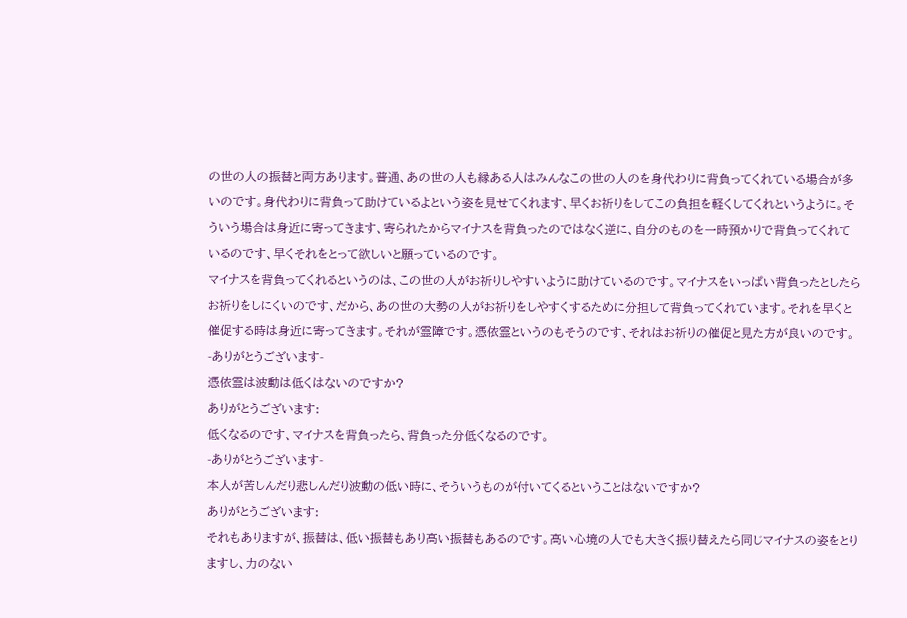の世の人の振替と両方あります。普通、あの世の人も縁ある人はみんなこの世の人のを身代わりに背負ってくれている場合が多いのです。身代わりに背負って助けているよという姿を見せてくれます、早くお祈りをしてこの負担を軽くしてくれというように。そういう場合は身近に寄ってきます、寄られたからマイナスを背負ったのではなく逆に、自分のものを一時預かりで背負ってくれているのです、早くそれをとって欲しいと願っているのです。
マイナスを背負ってくれるというのは、この世の人がお祈りしやすいように助けているのです。マイナスをいっぱい背負ったとしたらお祈りをしにくいのです、だから、あの世の大勢の人がお祈りをしやすくするために分担して背負ってくれています。それを早くと催促する時は身近に寄ってきます。それが霊障です。憑依霊というのもそうのです、それはお祈りの催促と見た方が良いのです。
-ありがとうございます-
憑依霊は波動は低くはないのですか?
ありがとうございます:
低くなるのです、マイナスを背負ったら、背負った分低くなるのです。
-ありがとうございます-
本人が苦しんだり悲しんだり波動の低い時に、そういうものが付いてくるということはないですか?
ありがとうございます:
それもありますが、振替は、低い振替もあり高い振替もあるのです。高い心境の人でも大きく振り替えたら同じマイナスの姿をとりますし、力のない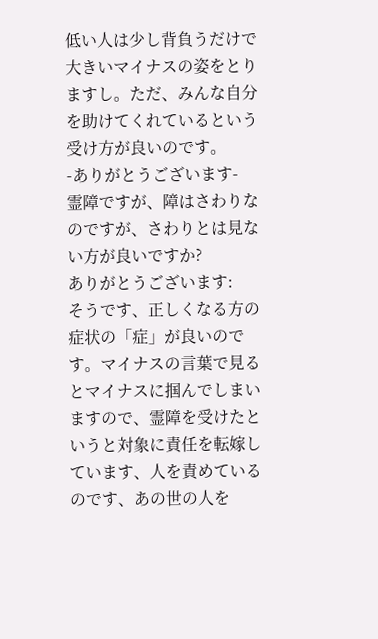低い人は少し背負うだけで大きいマイナスの姿をとりますし。ただ、みんな自分を助けてくれているという受け方が良いのです。
-ありがとうございます-
霊障ですが、障はさわりなのですが、さわりとは見ない方が良いですか?
ありがとうございます:
そうです、正しくなる方の症状の「症」が良いのです。マイナスの言葉で見るとマイナスに掴んでしまいますので、霊障を受けたというと対象に責任を転嫁しています、人を責めているのです、あの世の人を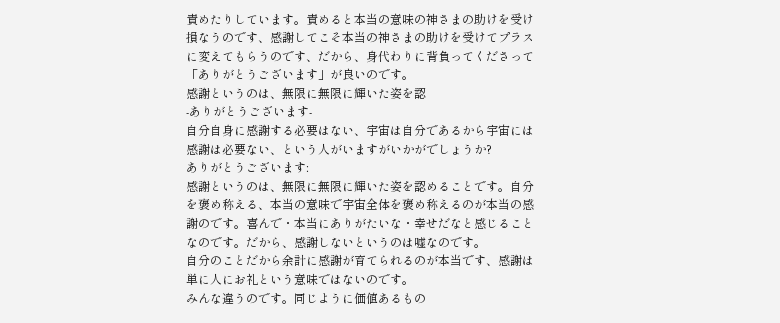責めたりしています。責めると本当の意味の神さまの助けを受け損なうのです、感謝してこそ本当の神さまの助けを受けてプラスに変えてもらうのです、だから、身代わりに背負ってくださって「ありがとうございます」が良いのです。
感謝というのは、無限に無限に輝いた姿を認
-ありがとうございます-
自分自身に感謝する必要はない、宇宙は自分であるから宇宙には感謝は必要ない、という人がいますがいかがでしょうか?
ありがとうございます:
感謝というのは、無限に無限に輝いた姿を認めることです。自分を褒め称える、本当の意味で宇宙全体を褒め称えるのが本当の感謝のです。喜んで・本当にありがたいな・幸せだなと感じることなのです。だから、感謝しないというのは嘘なのです。
自分のことだから余計に感謝が育てられるのが本当です、感謝は単に人にお礼という意味ではないのです。
みんな違うのです。同じように価値あるもの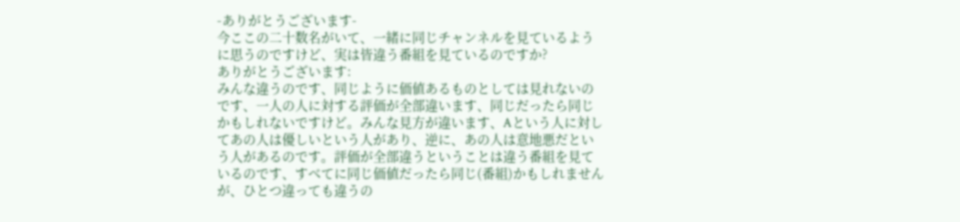-ありがとうございます-
今ここの二十数名がいて、一緒に同じチャンネルを見ているように思うのですけど、実は皆違う番組を見ているのですか?
ありがとうございます:
みんな違うのです、同じように価値あるものとしては見れないのです、一人の人に対する評価が全部違います、同じだったら同じかもしれないですけど。みんな見方が違います、Aという人に対してあの人は優しいという人があり、逆に、あの人は意地悪だという人があるのです。評価が全部違うということは違う番組を見ているのです、すべてに同じ価値だったら同じ(番組)かもしれませんが、ひとつ違っても違うの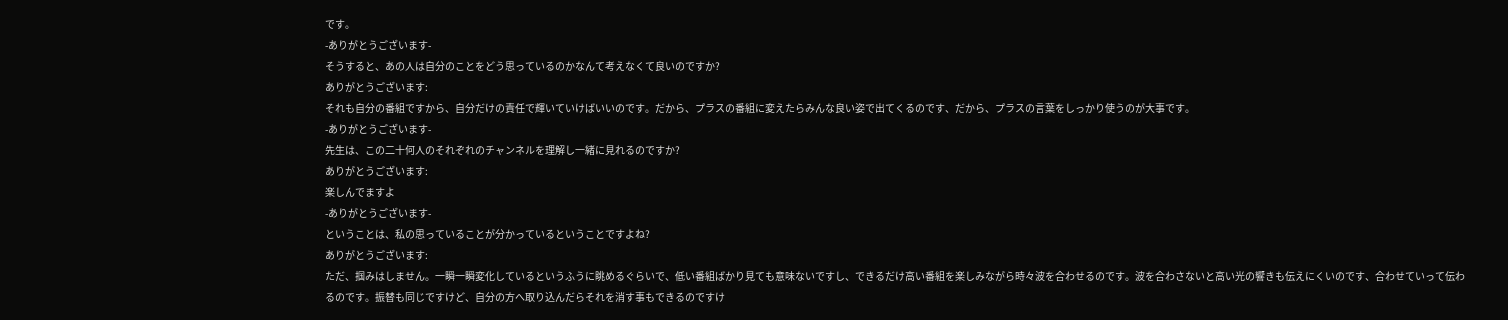です。
-ありがとうございます-
そうすると、あの人は自分のことをどう思っているのかなんて考えなくて良いのですか?
ありがとうございます:
それも自分の番組ですから、自分だけの責任で輝いていけばいいのです。だから、プラスの番組に変えたらみんな良い姿で出てくるのです、だから、プラスの言葉をしっかり使うのが大事です。
-ありがとうございます-
先生は、この二十何人のそれぞれのチャンネルを理解し一緒に見れるのですか?
ありがとうございます:
楽しんでますよ
-ありがとうございます-
ということは、私の思っていることが分かっているということですよね?
ありがとうございます:
ただ、掴みはしません。一瞬一瞬変化しているというふうに眺めるぐらいで、低い番組ばかり見ても意味ないですし、できるだけ高い番組を楽しみながら時々波を合わせるのです。波を合わさないと高い光の響きも伝えにくいのです、合わせていって伝わるのです。振替も同じですけど、自分の方へ取り込んだらそれを消す事もできるのですけ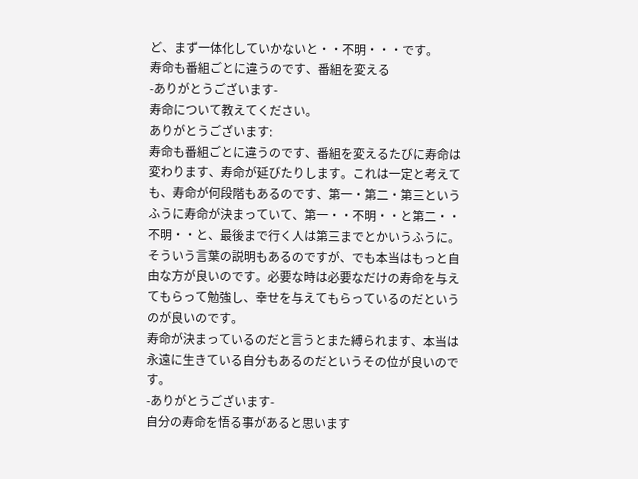ど、まず一体化していかないと・・不明・・・です。
寿命も番組ごとに違うのです、番組を変える
-ありがとうございます-
寿命について教えてください。
ありがとうございます:
寿命も番組ごとに違うのです、番組を変えるたびに寿命は変わります、寿命が延びたりします。これは一定と考えても、寿命が何段階もあるのです、第一・第二・第三というふうに寿命が決まっていて、第一・・不明・・と第二・・不明・・と、最後まで行く人は第三までとかいうふうに。そういう言葉の説明もあるのですが、でも本当はもっと自由な方が良いのです。必要な時は必要なだけの寿命を与えてもらって勉強し、幸せを与えてもらっているのだというのが良いのです。
寿命が決まっているのだと言うとまた縛られます、本当は永遠に生きている自分もあるのだというその位が良いのです。
-ありがとうございます-
自分の寿命を悟る事があると思います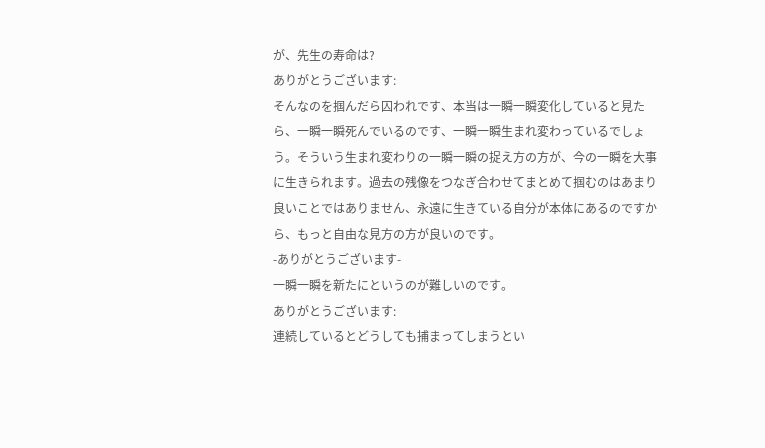が、先生の寿命は?
ありがとうございます:
そんなのを掴んだら囚われです、本当は一瞬一瞬変化していると見たら、一瞬一瞬死んでいるのです、一瞬一瞬生まれ変わっているでしょう。そういう生まれ変わりの一瞬一瞬の捉え方の方が、今の一瞬を大事に生きられます。過去の残像をつなぎ合わせてまとめて掴むのはあまり良いことではありません、永遠に生きている自分が本体にあるのですから、もっと自由な見方の方が良いのです。
-ありがとうございます-
一瞬一瞬を新たにというのが難しいのです。
ありがとうございます:
連続しているとどうしても捕まってしまうとい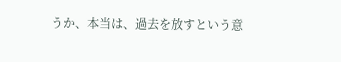うか、本当は、過去を放すという意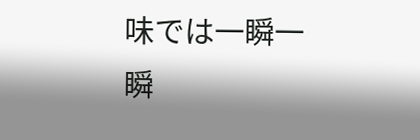味では一瞬一瞬